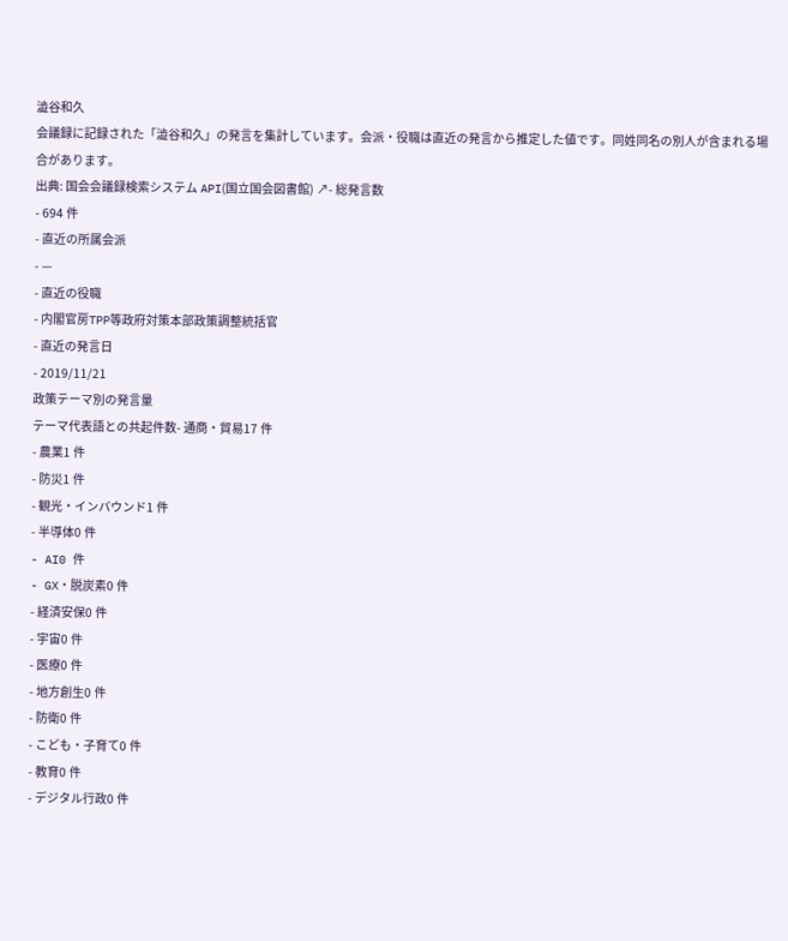澁谷和久
会議録に記録された「澁谷和久」の発言を集計しています。会派・役職は直近の発言から推定した値です。同姓同名の別人が含まれる場合があります。
出典: 国会会議録検索システム API(国立国会図書館) ↗- 総発言数
- 694 件
- 直近の所属会派
- —
- 直近の役職
- 内閣官房TPP等政府対策本部政策調整統括官
- 直近の発言日
- 2019/11/21
政策テーマ別の発言量
テーマ代表語との共起件数- 通商・貿易17 件
- 農業1 件
- 防災1 件
- 観光・インバウンド1 件
- 半導体0 件
- AI0 件
- GX・脱炭素0 件
- 経済安保0 件
- 宇宙0 件
- 医療0 件
- 地方創生0 件
- 防衛0 件
- こども・子育て0 件
- 教育0 件
- デジタル行政0 件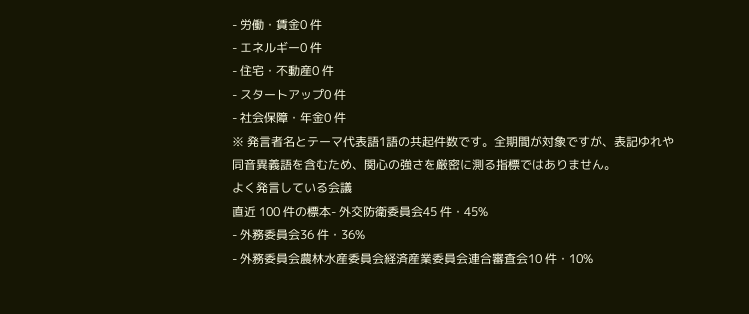- 労働・賃金0 件
- エネルギー0 件
- 住宅・不動産0 件
- スタートアップ0 件
- 社会保障・年金0 件
※ 発言者名とテーマ代表語1語の共起件数です。全期間が対象ですが、表記ゆれや 同音異義語を含むため、関心の強さを厳密に測る指標ではありません。
よく発言している会議
直近 100 件の標本- 外交防衛委員会45 件・45%
- 外務委員会36 件・36%
- 外務委員会農林水産委員会経済産業委員会連合審査会10 件・10%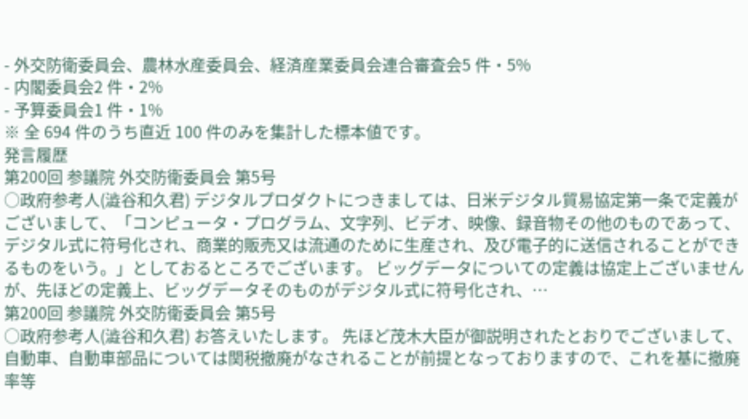- 外交防衛委員会、農林水産委員会、経済産業委員会連合審査会5 件・5%
- 内閣委員会2 件・2%
- 予算委員会1 件・1%
※ 全 694 件のうち直近 100 件のみを集計した標本値です。
発言履歴
第200回 参議院 外交防衛委員会 第5号
○政府参考人(澁谷和久君) デジタルプロダクトにつきましては、日米デジタル貿易協定第一条で定義がございまして、「コンピュータ・プログラム、文字列、ビデオ、映像、録音物その他のものであって、デジタル式に符号化され、商業的販売又は流通のために生産され、及び電子的に送信されることができるものをいう。」としておるところでございます。 ビッグデータについての定義は協定上ございませんが、先ほどの定義上、ビッグデータそのものがデジタル式に符号化され、…
第200回 参議院 外交防衛委員会 第5号
○政府参考人(澁谷和久君) お答えいたします。 先ほど茂木大臣が御説明されたとおりでございまして、自動車、自動車部品については関税撤廃がなされることが前提となっておりますので、これを基に撤廃率等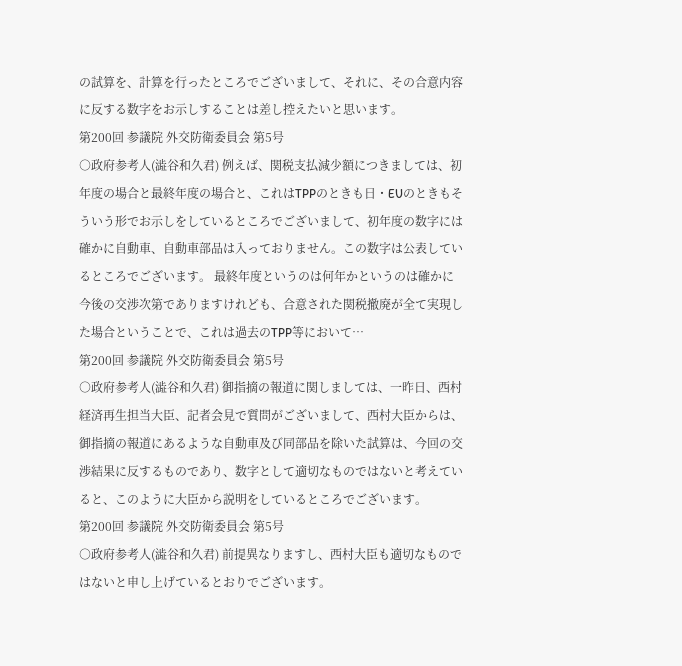の試算を、計算を行ったところでございまして、それに、その合意内容に反する数字をお示しすることは差し控えたいと思います。
第200回 参議院 外交防衛委員会 第5号
○政府参考人(澁谷和久君) 例えば、関税支払減少額につきましては、初年度の場合と最終年度の場合と、これはTPPのときも日・EUのときもそういう形でお示しをしているところでございまして、初年度の数字には確かに自動車、自動車部品は入っておりません。この数字は公表しているところでございます。 最終年度というのは何年かというのは確かに今後の交渉次第でありますけれども、合意された関税撤廃が全て実現した場合ということで、これは過去のTPP等において…
第200回 参議院 外交防衛委員会 第5号
○政府参考人(澁谷和久君) 御指摘の報道に関しましては、一昨日、西村経済再生担当大臣、記者会見で質問がございまして、西村大臣からは、御指摘の報道にあるような自動車及び同部品を除いた試算は、今回の交渉結果に反するものであり、数字として適切なものではないと考えていると、このように大臣から説明をしているところでございます。
第200回 参議院 外交防衛委員会 第5号
○政府参考人(澁谷和久君) 前提異なりますし、西村大臣も適切なものではないと申し上げているとおりでございます。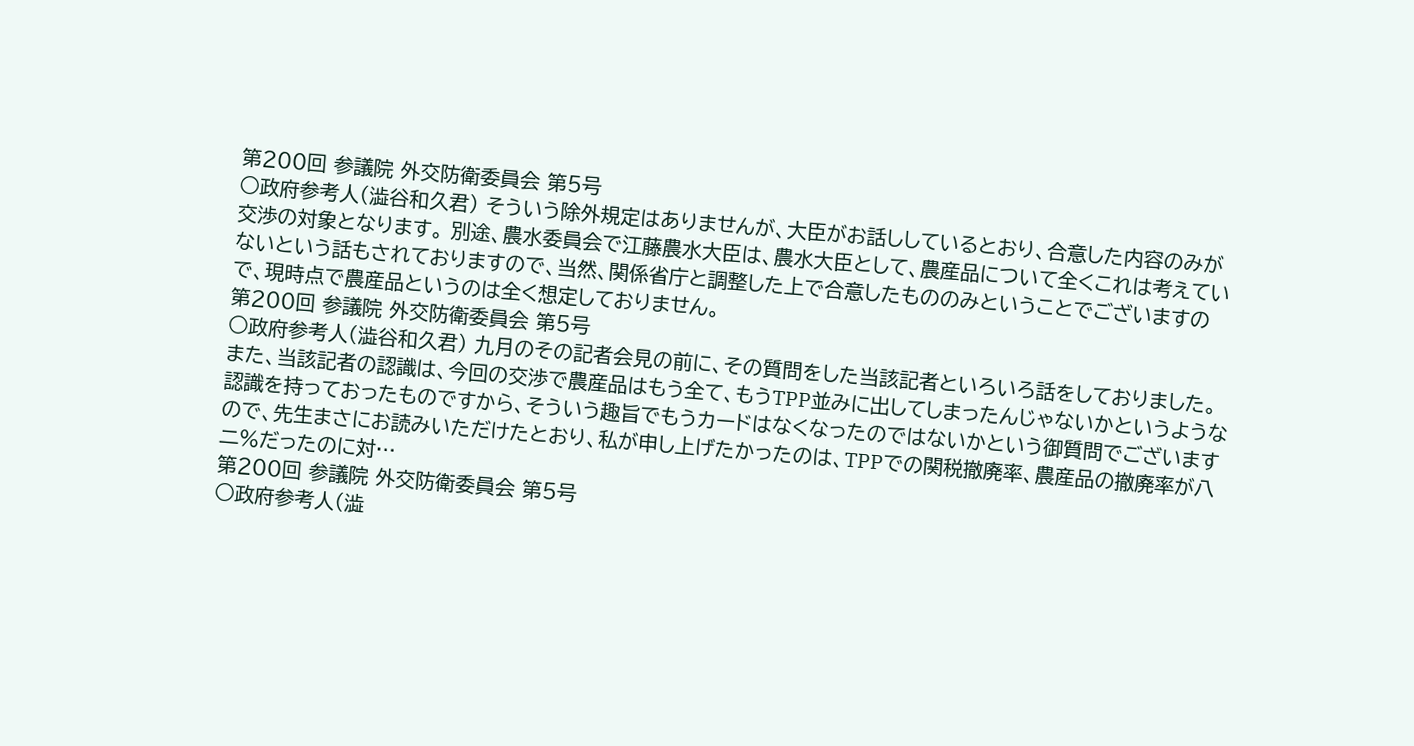第200回 参議院 外交防衛委員会 第5号
○政府参考人(澁谷和久君) そういう除外規定はありませんが、大臣がお話ししているとおり、合意した内容のみが交渉の対象となります。 別途、農水委員会で江藤農水大臣は、農水大臣として、農産品について全くこれは考えていないという話もされておりますので、当然、関係省庁と調整した上で合意したもののみということでございますので、現時点で農産品というのは全く想定しておりません。
第200回 参議院 外交防衛委員会 第5号
○政府参考人(澁谷和久君) 九月のその記者会見の前に、その質問をした当該記者といろいろ話をしておりました。また、当該記者の認識は、今回の交渉で農産品はもう全て、もうTPP並みに出してしまったんじゃないかというような認識を持っておったものですから、そういう趣旨でもうカードはなくなったのではないかという御質問でございますので、先生まさにお読みいただけたとおり、私が申し上げたかったのは、TPPでの関税撤廃率、農産品の撤廃率が八二%だったのに対…
第200回 参議院 外交防衛委員会 第5号
○政府参考人(澁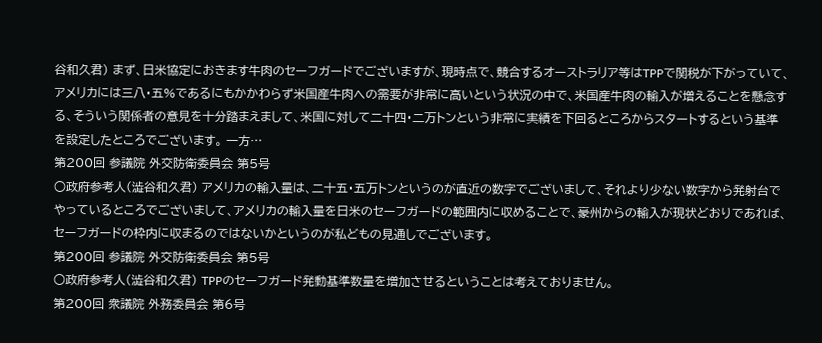谷和久君) まず、日米協定におきます牛肉のセーフガードでございますが、現時点で、競合するオーストラリア等はTPPで関税が下がっていて、アメリカには三八・五%であるにもかかわらず米国産牛肉への需要が非常に高いという状況の中で、米国産牛肉の輸入が増えることを懸念する、そういう関係者の意見を十分踏まえまして、米国に対して二十四・二万トンという非常に実績を下回るところからスタートするという基準を設定したところでございます。 一方…
第200回 参議院 外交防衛委員会 第5号
○政府参考人(澁谷和久君) アメリカの輸入量は、二十五・五万トンというのが直近の数字でございまして、それより少ない数字から発射台でやっているところでございまして、アメリカの輸入量を日米のセーフガードの範囲内に収めることで、豪州からの輸入が現状どおりであれば、セーフガードの枠内に収まるのではないかというのが私どもの見通しでございます。
第200回 参議院 外交防衛委員会 第5号
○政府参考人(澁谷和久君) TPPのセーフガード発動基準数量を増加させるということは考えておりません。
第200回 衆議院 外務委員会 第6号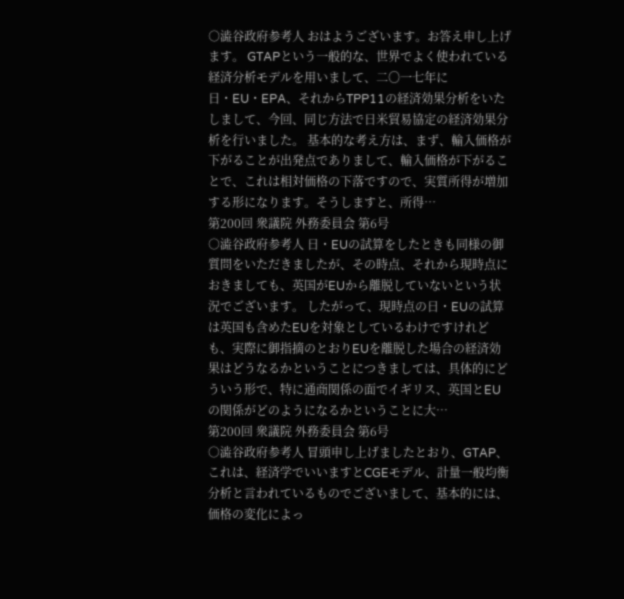○澁谷政府参考人 おはようございます。お答え申し上げます。 GTAPという一般的な、世界でよく使われている経済分析モデルを用いまして、二〇一七年に日・EU・EPA、それからTPP11の経済効果分析をいたしまして、今回、同じ方法で日米貿易協定の経済効果分析を行いました。 基本的な考え方は、まず、輸入価格が下がることが出発点でありまして、輸入価格が下がることで、これは相対価格の下落ですので、実質所得が増加する形になります。そうしますと、所得…
第200回 衆議院 外務委員会 第6号
○澁谷政府参考人 日・EUの試算をしたときも同様の御質問をいただきましたが、その時点、それから現時点におきましても、英国がEUから離脱していないという状況でございます。 したがって、現時点の日・EUの試算は英国も含めたEUを対象としているわけですけれども、実際に御指摘のとおりEUを離脱した場合の経済効果はどうなるかということにつきましては、具体的にどういう形で、特に通商関係の面でイギリス、英国とEUの関係がどのようになるかということに大…
第200回 衆議院 外務委員会 第6号
○澁谷政府参考人 冒頭申し上げましたとおり、GTAP、これは、経済学でいいますとCGEモデル、計量一般均衡分析と言われているものでございまして、基本的には、価格の変化によっ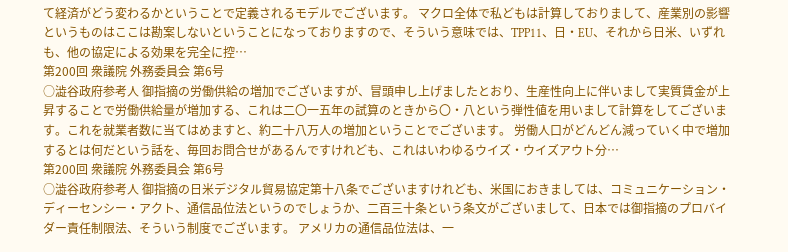て経済がどう変わるかということで定義されるモデルでございます。 マクロ全体で私どもは計算しておりまして、産業別の影響というものはここは勘案しないということになっておりますので、そういう意味では、TPP11、日・EU、それから日米、いずれも、他の協定による効果を完全に控…
第200回 衆議院 外務委員会 第6号
○澁谷政府参考人 御指摘の労働供給の増加でございますが、冒頭申し上げましたとおり、生産性向上に伴いまして実質賃金が上昇することで労働供給量が増加する、これは二〇一五年の試算のときから〇・八という弾性値を用いまして計算をしてございます。これを就業者数に当てはめますと、約二十八万人の増加ということでございます。 労働人口がどんどん減っていく中で増加するとは何だという話を、毎回お問合せがあるんですけれども、これはいわゆるウイズ・ウイズアウト分…
第200回 衆議院 外務委員会 第6号
○澁谷政府参考人 御指摘の日米デジタル貿易協定第十八条でございますけれども、米国におきましては、コミュニケーション・ディーセンシー・アクト、通信品位法というのでしょうか、二百三十条という条文がございまして、日本では御指摘のプロバイダー責任制限法、そういう制度でございます。 アメリカの通信品位法は、一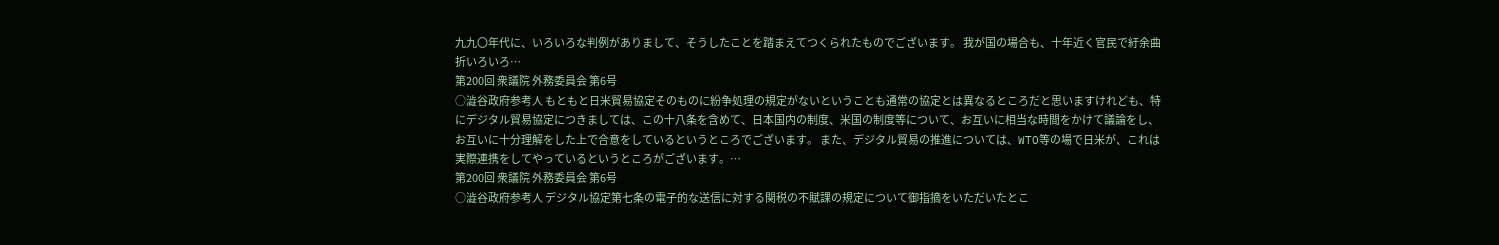九九〇年代に、いろいろな判例がありまして、そうしたことを踏まえてつくられたものでございます。 我が国の場合も、十年近く官民で紆余曲折いろいろ…
第200回 衆議院 外務委員会 第6号
○澁谷政府参考人 もともと日米貿易協定そのものに紛争処理の規定がないということも通常の協定とは異なるところだと思いますけれども、特にデジタル貿易協定につきましては、この十八条を含めて、日本国内の制度、米国の制度等について、お互いに相当な時間をかけて議論をし、お互いに十分理解をした上で合意をしているというところでございます。 また、デジタル貿易の推進については、WTO等の場で日米が、これは実際連携をしてやっているというところがございます。…
第200回 衆議院 外務委員会 第6号
○澁谷政府参考人 デジタル協定第七条の電子的な送信に対する関税の不賦課の規定について御指摘をいただいたとこ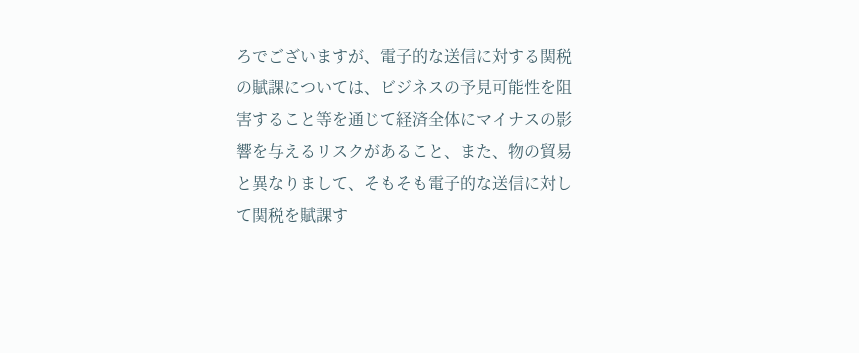ろでございますが、電子的な送信に対する関税の賦課については、ビジネスの予見可能性を阻害すること等を通じて経済全体にマイナスの影響を与えるリスクがあること、また、物の貿易と異なりまして、そもそも電子的な送信に対して関税を賦課す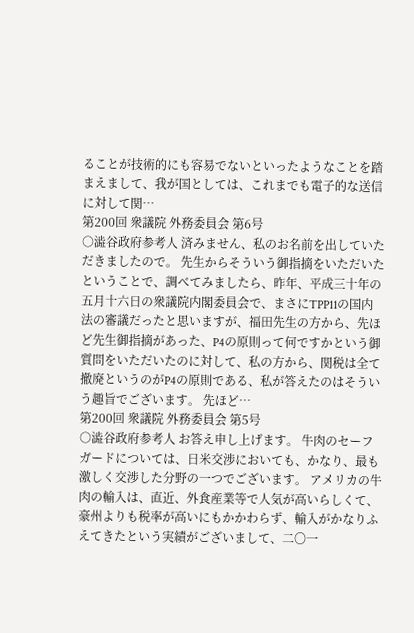ることが技術的にも容易でないといったようなことを踏まえまして、我が国としては、これまでも電子的な送信に対して関…
第200回 衆議院 外務委員会 第6号
○澁谷政府参考人 済みません、私のお名前を出していただきましたので。 先生からそういう御指摘をいただいたということで、調べてみましたら、昨年、平成三十年の五月十六日の衆議院内閣委員会で、まさにTPP11の国内法の審議だったと思いますが、福田先生の方から、先ほど先生御指摘があった、P4の原則って何ですかという御質問をいただいたのに対して、私の方から、関税は全て撤廃というのがP4の原則である、私が答えたのはそういう趣旨でございます。 先ほど…
第200回 衆議院 外務委員会 第5号
○澁谷政府参考人 お答え申し上げます。 牛肉のセーフガードについては、日米交渉においても、かなり、最も激しく交渉した分野の一つでございます。 アメリカの牛肉の輸入は、直近、外食産業等で人気が高いらしくて、豪州よりも税率が高いにもかかわらず、輸入がかなりふえてきたという実績がございまして、二〇一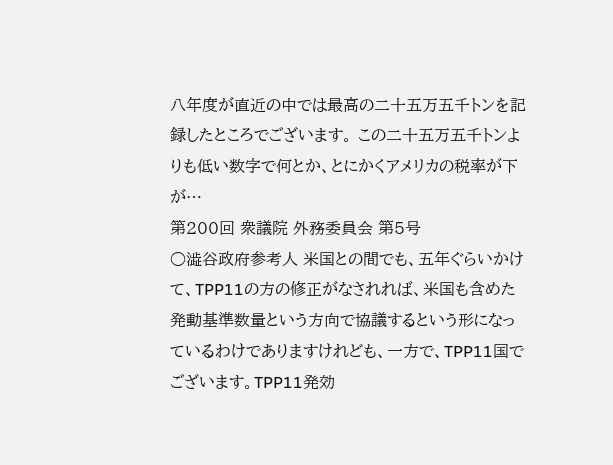八年度が直近の中では最高の二十五万五千トンを記録したところでございます。 この二十五万五千トンよりも低い数字で何とか、とにかくアメリカの税率が下が…
第200回 衆議院 外務委員会 第5号
○澁谷政府参考人 米国との間でも、五年ぐらいかけて、TPP11の方の修正がなされれば、米国も含めた発動基準数量という方向で協議するという形になっているわけでありますけれども、一方で、TPP11国でございます。TPP11発効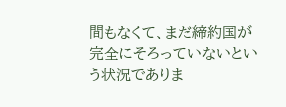間もなくて、まだ締約国が完全にそろっていないという状況でありま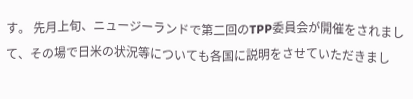す。 先月上旬、ニュージーランドで第二回のTPP委員会が開催をされまして、その場で日米の状況等についても各国に説明をさせていただきまし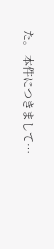た。 本件につきまして…